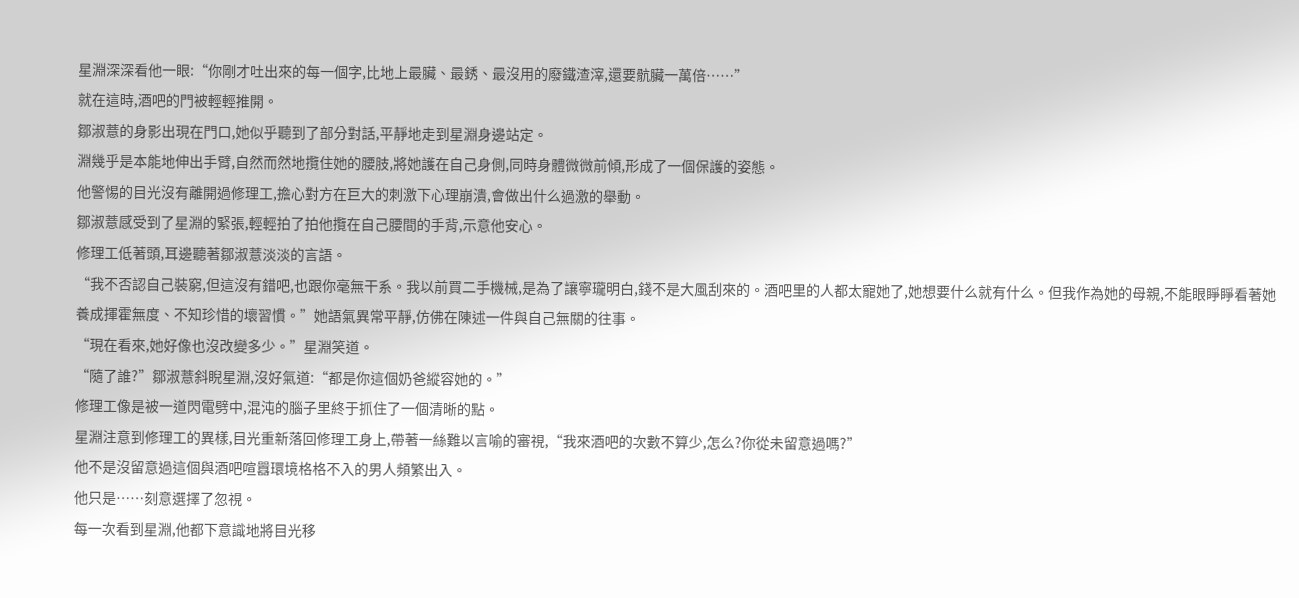星淵深深看他一眼:“你剛才吐出來的每一個字,比地上最臟、最銹、最沒用的廢鐵渣滓,還要骯臟一萬倍……”
就在這時,酒吧的門被輕輕推開。
鄒淑薏的身影出現在門口,她似乎聽到了部分對話,平靜地走到星淵身邊站定。
淵幾乎是本能地伸出手臂,自然而然地攬住她的腰肢,將她護在自己身側,同時身體微微前傾,形成了一個保護的姿態。
他警惕的目光沒有離開過修理工,擔心對方在巨大的刺激下心理崩潰,會做出什么過激的舉動。
鄒淑薏感受到了星淵的緊張,輕輕拍了拍他攬在自己腰間的手背,示意他安心。
修理工低著頭,耳邊聽著鄒淑薏淡淡的言語。
“我不否認自己裝窮,但這沒有錯吧,也跟你毫無干系。我以前買二手機械,是為了讓寧瓏明白,錢不是大風刮來的。酒吧里的人都太寵她了,她想要什么就有什么。但我作為她的母親,不能眼睜睜看著她養成揮霍無度、不知珍惜的壞習慣。”她語氣異常平靜,仿佛在陳述一件與自己無關的往事。
“現在看來,她好像也沒改變多少。”星淵笑道。
“隨了誰?”鄒淑薏斜睨星淵,沒好氣道:“都是你這個奶爸縱容她的。”
修理工像是被一道閃電劈中,混沌的腦子里終于抓住了一個清晰的點。
星淵注意到修理工的異樣,目光重新落回修理工身上,帶著一絲難以言喻的審視,“我來酒吧的次數不算少,怎么?你從未留意過嗎?”
他不是沒留意過這個與酒吧喧囂環境格格不入的男人頻繁出入。
他只是……刻意選擇了忽視。
每一次看到星淵,他都下意識地將目光移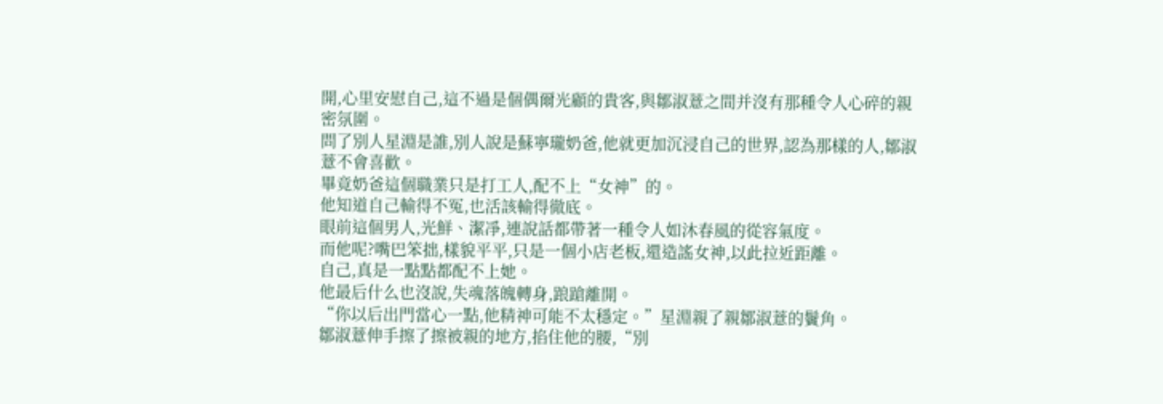開,心里安慰自己,這不過是個偶爾光顧的貴客,與鄒淑薏之間并沒有那種令人心碎的親密氛圍。
問了別人星淵是誰,別人說是蘇寧瓏奶爸,他就更加沉浸自己的世界,認為那樣的人,鄒淑薏不會喜歡。
畢竟奶爸這個職業只是打工人,配不上“女神”的。
他知道自己輸得不冤,也活該輸得徹底。
眼前這個男人,光鮮、潔凈,連說話都帶著一種令人如沐春風的從容氣度。
而他呢?嘴巴笨拙,樣貌平平,只是一個小店老板,還造謠女神,以此拉近距離。
自己,真是一點點都配不上她。
他最后什么也沒說,失魂落魄轉身,踉蹌離開。
“你以后出門當心一點,他精神可能不太穩定。”星淵親了親鄒淑薏的鬢角。
鄒淑薏伸手擦了擦被親的地方,掐住他的腰,“別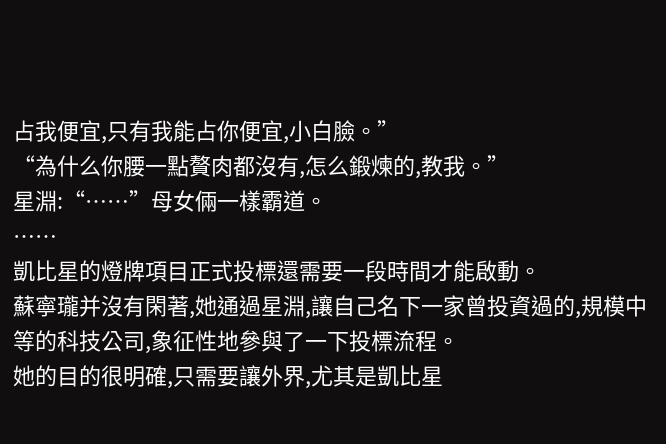占我便宜,只有我能占你便宜,小白臉。”
“為什么你腰一點贅肉都沒有,怎么鍛煉的,教我。”
星淵:“……”母女倆一樣霸道。
……
凱比星的燈牌項目正式投標還需要一段時間才能啟動。
蘇寧瓏并沒有閑著,她通過星淵,讓自己名下一家曾投資過的,規模中等的科技公司,象征性地參與了一下投標流程。
她的目的很明確,只需要讓外界,尤其是凱比星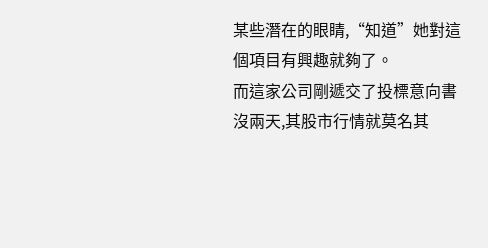某些潛在的眼睛,“知道”她對這個項目有興趣就夠了。
而這家公司剛遞交了投標意向書沒兩天,其股市行情就莫名其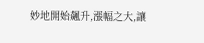妙地開始飆升,漲幅之大,讓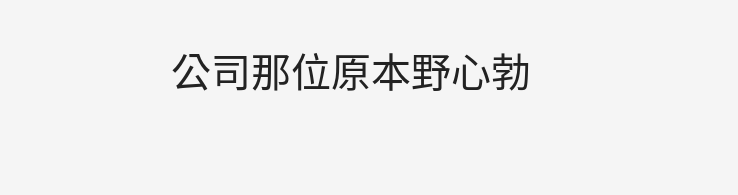公司那位原本野心勃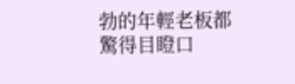勃的年輕老板都驚得目瞪口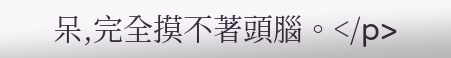呆,完全摸不著頭腦。</p>